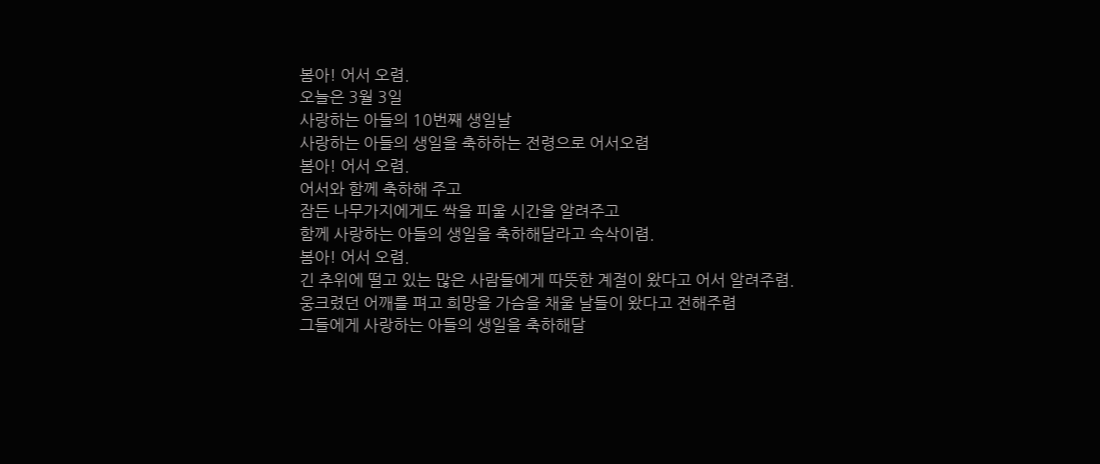봄아! 어서 오렴.
오늘은 3월 3일
사랑하는 아들의 10번째 생일날
사랑하는 아들의 생일을 축하하는 전령으로 어서오렴
봄아! 어서 오렴.
어서와 함께 축하해 주고
잠든 나무가지에게도 싹을 피울 시간을 알려주고
함께 사랑하는 아들의 생일을 축하해달라고 속삭이렴.
봄아! 어서 오렴.
긴 추위에 떨고 있는 많은 사람들에게 따뜻한 계절이 왔다고 어서 알려주렴.
웅크렸던 어깨를 펴고 희망을 가슴을 채울 날들이 왔다고 전해주렴
그들에게 사랑하는 아들의 생일을 축하해달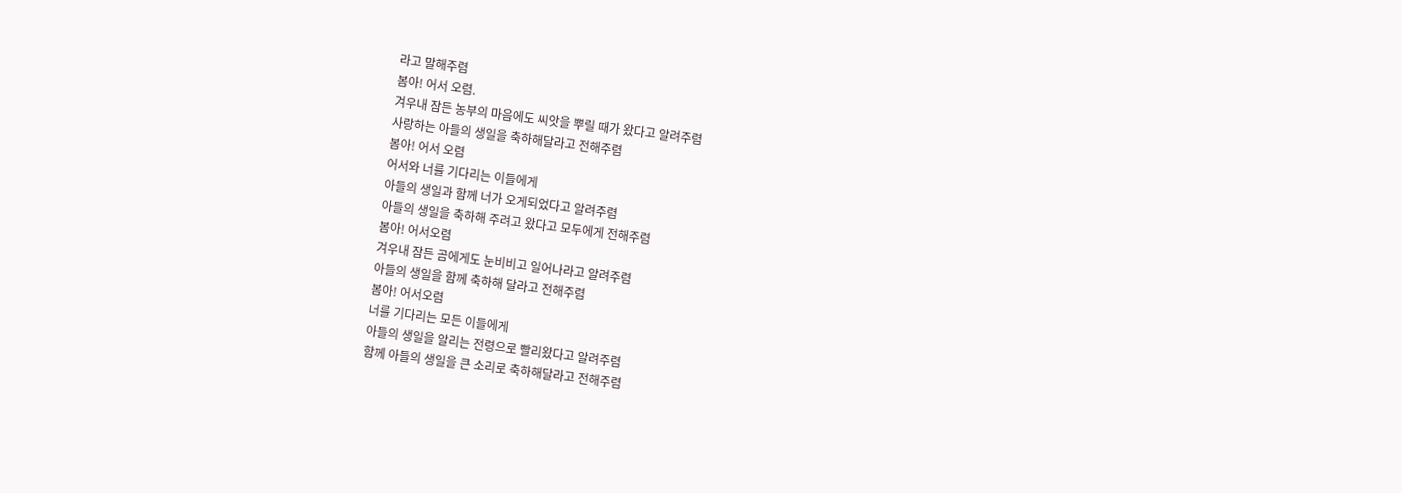라고 말해주렴
봄아! 어서 오렴.
겨우내 잠든 농부의 마음에도 씨앗을 뿌릴 때가 왔다고 알려주렴
사랑하는 아들의 생일을 축하해달라고 전해주렴
봄아! 어서 오렴
어서와 너를 기다리는 이들에게
아들의 생일과 함께 너가 오게되었다고 알려주렴
아들의 생일을 축하해 주려고 왔다고 모두에게 전해주렴
봄아! 어서오렴
겨우내 잠든 곰에게도 눈비비고 일어나라고 알려주렴
아들의 생일을 함께 축하해 달라고 전해주렴
봄아! 어서오렴
너를 기다리는 모든 이들에게
아들의 생일을 알리는 전령으로 빨리왔다고 알려주렴
함께 아들의 생일을 큰 소리로 축하해달라고 전해주렴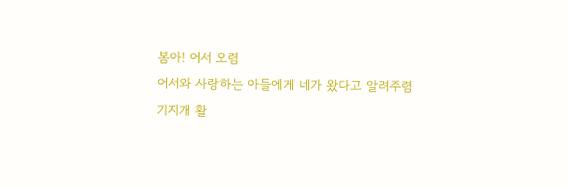봄아! 어서 오렴
어서와 사랑하는 아들에게 네가 왔다고 알려주렴
기지개 활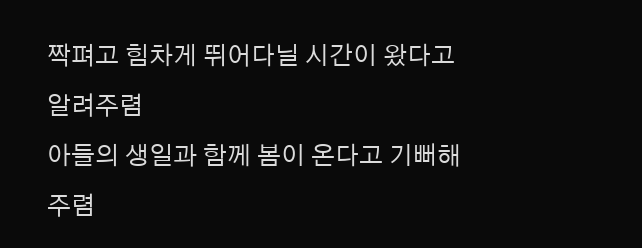짝펴고 힘차게 뛰어다닐 시간이 왔다고 알려주렴
아들의 생일과 함께 봄이 온다고 기뻐해주렴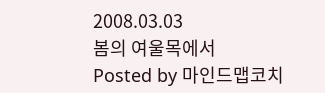2008.03.03
봄의 여울목에서
Posted by 마인드맵코치